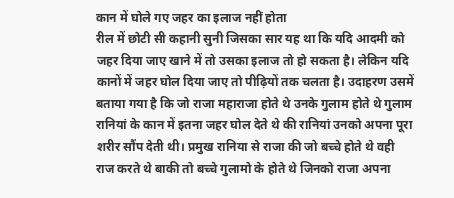कान में घोले गए जहर का इलाज नहीं होता
रील में छोटी सी कहानी सुनी जिसका सार यह था कि यदि आदमी को जहर दिया जाए खाने में तो उसका इलाज तो हो सकता है। लेकिन यदि कानों में जहर घोल दिया जाए तो पीढ़ियों तक चलता है। उदाहरण उसमें बताया गया है कि जो राजा महाराजा होते थे उनके गुलाम होते थे गुलाम रानियां के कान में इतना जहर घोल देते थे की रानियां उनको अपना पूरा शरीर सौंप देती थी। प्रमुख रानिया से राजा की जो बच्चे होते थे वही राज करते थे बाकी तो बच्चे गुलामो के होते थे जिनको राजा अपना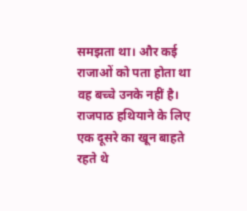समझता था। और कई राजाओं को पता होता था वह बच्चे उनके नहीं है। राजपाठ हथियाने के लिए एक दूसरे का खून बाहते रहते थे